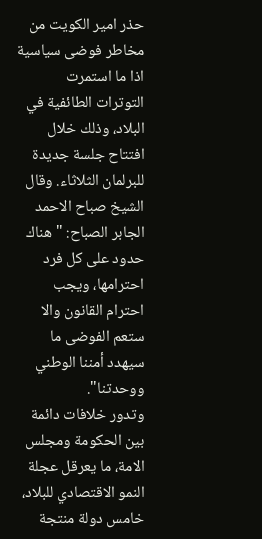حذر امير الكويت من مخاطر فوضى سياسية اذا ما استمرت التوترات الطائفية في البلاد، وذلك خلال افتتاح جلسة جديدة للبرلمان الثلاثاء. وقال الشيخ صباح الاحمد الجابر الصباح: "هناك حدود على كل فرد احترامها، ويجب احترام القانون والا ستعم الفوضى ما سيهدد أمننا الوطني ووحدتنا".
وتدور خلافات دائمة بين الحكومة ومجلس الامة، ما يعرقل عجلة النمو الاقتصادي للبلاد، خامس دولة منتجة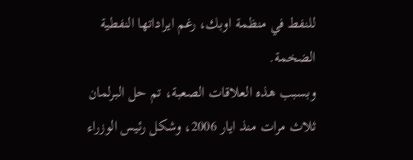للنفط في منظمة اوبك، رغم ايراداتها النفطية الضخمة.
وبسبب هذه العلاقات الصعبة، تم حل البرلمان ثلاث مرات منذ ايار 2006، وشكل رئيس الوزراء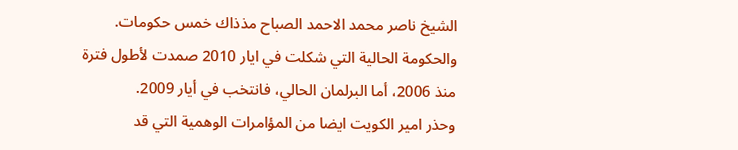الشيخ ناصر محمد الاحمد الصباح مذذاك خمس حكومات.
والحكومة الحالية التي شكلت في ايار 2010 صمدت لأطول فترة منذ 2006، أما البرلمان الحالي، فانتخب في أيار 2009.
وحذر امير الكويت ايضا من المؤامرات الوهمية التي قد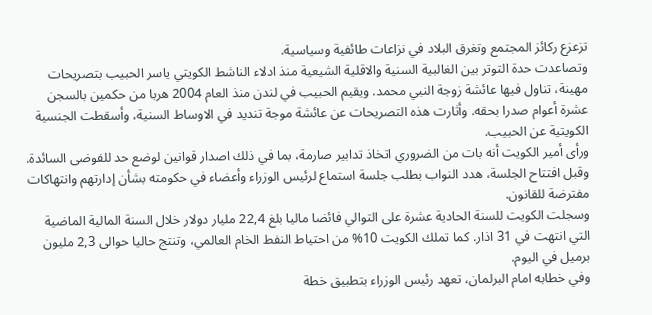تزعزع ركائز المجتمع وتغرق البلاد في نزاعات طائفية وسياسية.
وتصاعدت حدة التوتر بين الغالبية السنية والاقلية الشيعية منذ ادلاء الناشط الكويتي ياسر الحبيب بتصريحات مهينة، تناول فيها عائشة زوجة النبي محمد. ويقيم الحبيب في لندن منذ العام 2004 هربا من حكمين بالسجن عشرة أعوام صدرا بحقه. وأثارت هذه التصريحات عن عائشة موجة تنديد في الاوساط السنية، وأسقطت الجنسية الكويتية عن الحبيب.
ورأى أمير الكويت أنه بات من الضروري اتخاذ تدابير صارمة، بما في ذلك اصدار قوانين لوضع حد للفوضى السائدة.
وقبل افتتاح الجلسة، هدد النواب بطلب جلسة استماع لرئيس الوزراء وأعضاء في حكومته بشأن إدارتهم وانتهاكات مفترضة للقانون.
وسجلت الكويت للسنة الحادية عشرة على التوالي فائضا ماليا بلغ 22,4 مليار دولار خلال السنة المالية الماضية التي انتهت في 31 اذار. كما تملك الكويت 10% من احتياط النفط الخام العالمي، وتنتج حاليا حوالى 2,3 مليون برميل في اليوم.
وفي خطابه امام البرلمان، تعهد رئيس الوزراء بتطبيق خطة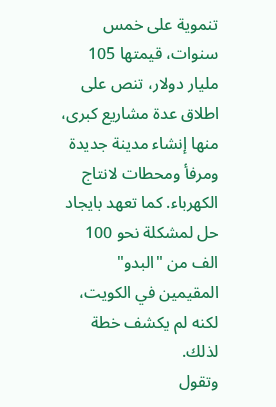تنموية على خمس سنوات، قيمتها 105 مليار دولار، تنص على اطلاق عدة مشاريع كبرى، منها إنشاء مدينة جديدة ومرفأ ومحطات لانتاج الكهرباء. كما تعهد بايجاد حل لمشكلة نحو 100 الف من "البدو" المقيمين في الكويت، لكنه لم يكشف خطة لذلك.
وتقول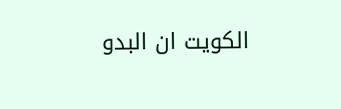الكويت ان البدو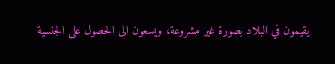يقيمون في البلاد بصورة غير مشروعة، ويسعون الى الحصول على الجنسية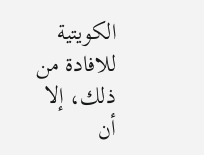الكويتية للافادة من ذلك، إلا أن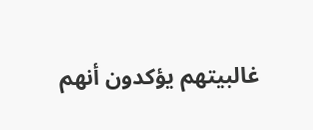غالبيتهم يؤكدون أنهم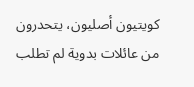كويتيون أصليون، يتحدرون من عائلات بدوية لم تطلب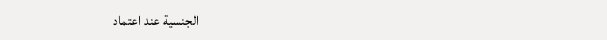الجنسية عند اعتماد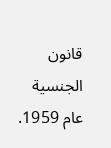قانون الجنسية عام 1959.